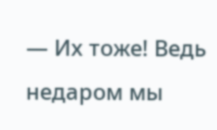— Их тоже! Ведь недаром мы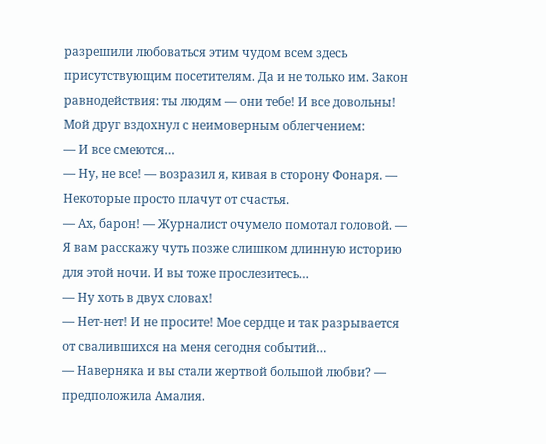разрешили любоваться этим чудом всем здесь присутствующим посетителям. Да и не только им. Закон равнодействия: ты людям — они тебе! И все довольны!
Мой друг вздохнул с неимоверным облегчением:
— И все смеются…
— Ну, не все! — возразил я, кивая в сторону Фонаря. — Некоторые просто плачут от счастья.
— Ах, барон! — Журналист очумело помотал головой. — Я вам расскажу чуть позже слишком длинную историю для этой ночи. И вы тоже прослезитесь…
— Ну хоть в двух словах!
— Нет-нет! И не просите! Мое сердце и так разрывается от свалившихся на меня сегодня событий…
— Наверняка и вы стали жертвой большой любви? — предположила Амалия.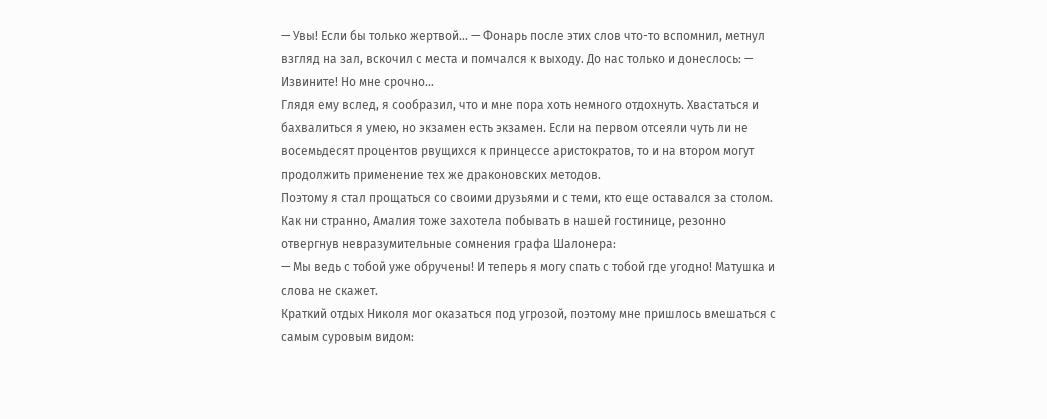— Увы! Если бы только жертвой… — Фонарь после этих слов что-то вспомнил, метнул взгляд на зал, вскочил с места и помчался к выходу. До нас только и донеслось: — Извините! Но мне срочно…
Глядя ему вслед, я сообразил, что и мне пора хоть немного отдохнуть. Хвастаться и бахвалиться я умею, но экзамен есть экзамен. Если на первом отсеяли чуть ли не восемьдесят процентов рвущихся к принцессе аристократов, то и на втором могут продолжить применение тех же драконовских методов.
Поэтому я стал прощаться со своими друзьями и с теми, кто еще оставался за столом. Как ни странно, Амалия тоже захотела побывать в нашей гостинице, резонно отвергнув невразумительные сомнения графа Шалонера:
— Мы ведь с тобой уже обручены! И теперь я могу спать с тобой где угодно! Матушка и слова не скажет.
Краткий отдых Николя мог оказаться под угрозой, поэтому мне пришлось вмешаться с самым суровым видом: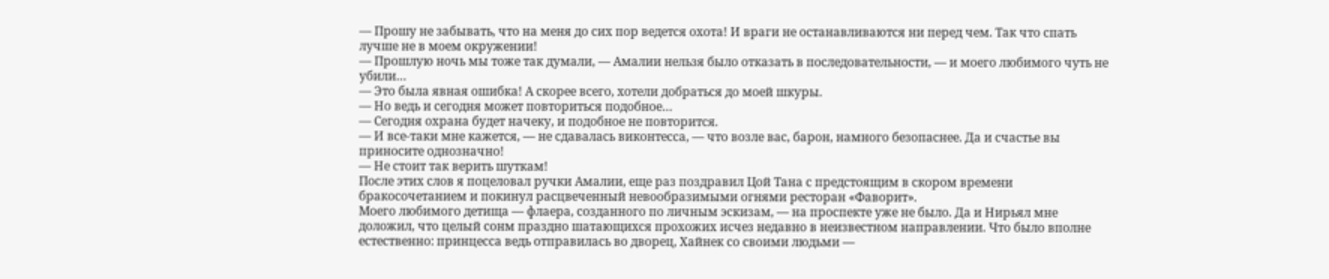— Прошу не забывать, что на меня до сих пор ведется охота! И враги не останавливаются ни перед чем. Так что спать лучше не в моем окружении!
— Прошлую ночь мы тоже так думали, — Амалии нельзя было отказать в последовательности, — и моего любимого чуть не убили…
— Это была явная ошибка! А скорее всего, хотели добраться до моей шкуры.
— Но ведь и сегодня может повториться подобное…
— Сегодня охрана будет начеку, и подобное не повторится.
— И все-таки мне кажется, — не сдавалась виконтесса, — что возле вас, барон, намного безопаснее. Да и счастье вы приносите однозначно!
— Не стоит так верить шуткам!
После этих слов я поцеловал ручки Амалии, еще раз поздравил Цой Тана с предстоящим в скором времени бракосочетанием и покинул расцвеченный невообразимыми огнями ресторан «Фаворит».
Моего любимого детища — флаера, созданного по личным эскизам, — на проспекте уже не было. Да и Нирьял мне доложил, что целый сонм праздно шатающихся прохожих исчез недавно в неизвестном направлении. Что было вполне естественно: принцесса ведь отправилась во дворец, Хайнек со своими людьми —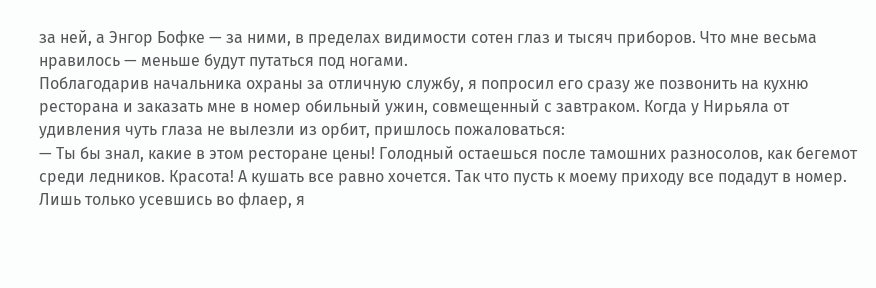за ней, а Энгор Бофке — за ними, в пределах видимости сотен глаз и тысяч приборов. Что мне весьма нравилось — меньше будут путаться под ногами.
Поблагодарив начальника охраны за отличную службу, я попросил его сразу же позвонить на кухню ресторана и заказать мне в номер обильный ужин, совмещенный с завтраком. Когда у Нирьяла от удивления чуть глаза не вылезли из орбит, пришлось пожаловаться:
— Ты бы знал, какие в этом ресторане цены! Голодный остаешься после тамошних разносолов, как бегемот среди ледников. Красота! А кушать все равно хочется. Так что пусть к моему приходу все подадут в номер.
Лишь только усевшись во флаер, я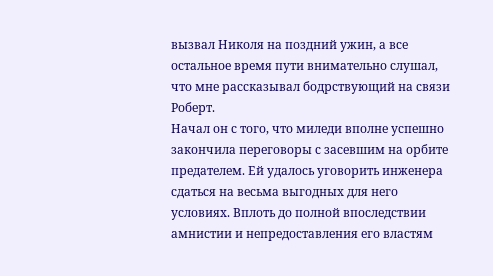вызвал Николя на поздний ужин, а все остальное время пути внимательно слушал, что мне рассказывал бодрствующий на связи Роберт.
Начал он с того, что миледи вполне успешно закончила переговоры с засевшим на орбите предателем. Ей удалось уговорить инженера сдаться на весьма выгодных для него условиях. Вплоть до полной впоследствии амнистии и непредоставления его властям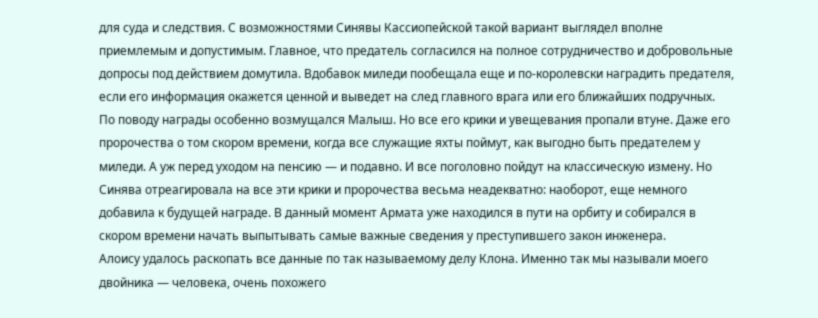для суда и следствия. С возможностями Синявы Кассиопейской такой вариант выглядел вполне приемлемым и допустимым. Главное, что предатель согласился на полное сотрудничество и добровольные допросы под действием домутила. Вдобавок миледи пообещала еще и по-королевски наградить предателя, если его информация окажется ценной и выведет на след главного врага или его ближайших подручных.
По поводу награды особенно возмущался Малыш. Но все его крики и увещевания пропали втуне. Даже его пророчества о том скором времени, когда все служащие яхты поймут, как выгодно быть предателем у миледи. А уж перед уходом на пенсию — и подавно. И все поголовно пойдут на классическую измену. Но Синява отреагировала на все эти крики и пророчества весьма неадекватно: наоборот, еще немного добавила к будущей награде. В данный момент Армата уже находился в пути на орбиту и собирался в скором времени начать выпытывать самые важные сведения у преступившего закон инженера.
Алоису удалось раскопать все данные по так называемому делу Клона. Именно так мы называли моего двойника — человека, очень похожего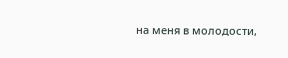на меня в молодости,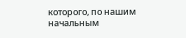которого, по нашим начальным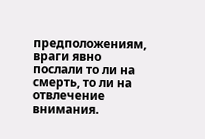предположениям, враги явно послали то ли на смерть, то ли на отвлечение внимания.